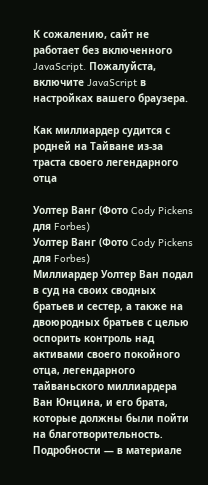К сожалению, сайт не работает без включенного JavaScript. Пожалуйста, включите JavaScript в настройках вашего браузера.

Как миллиардер судится с родней на Тайване из-за траста своего легендарного отца

Уолтер Ванг (Фото Cody Pickens для Forbes)
Уолтер Ванг (Фото Cody Pickens для Forbes)
Миллиардер Уолтер Ван подал в суд на своих сводных братьев и сестер, а также на двоюродных братьев с целью оспорить контроль над активами своего покойного отца, легендарного тайваньского миллиардера Ван Юнцина, и его брата, которые должны были пойти на благотворительность. Подробности — в материале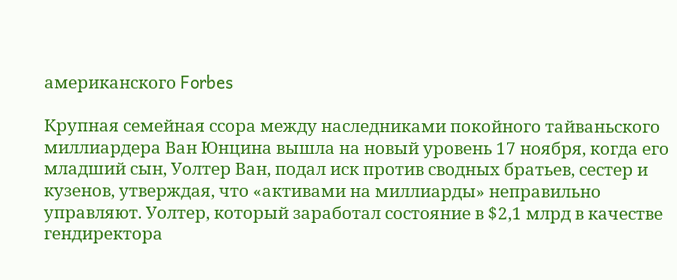американского Forbes

Крупная семейная ссора между наследниками покойного тайваньского миллиардера Ван Юнцина вышла на новый уровень 17 ноября, когда его младший сын, Уолтер Ван, подал иск против сводных братьев, сестер и кузенов, утверждая, что «активами на миллиарды» неправильно управляют. Уолтер, который заработал состояние в $2,1 млрд в качестве гендиректора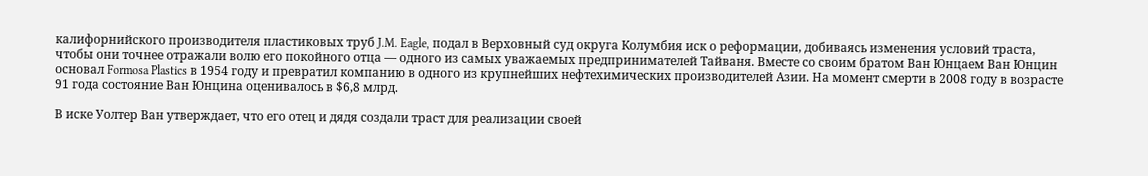калифорнийского производителя пластиковых труб J.M. Eagle, подал в Верховный суд округа Колумбия иск о реформации, добиваясь изменения условий траста, чтобы они точнее отражали волю его покойного отца — одного из самых уважаемых предпринимателей Тайваня. Вместе со своим братом Ван Юнцаем Ван Юнцин основал Formosa Plastics в 1954 году и превратил компанию в одного из крупнейших нефтехимических производителей Азии. На момент смерти в 2008 году в возрасте 91 года состояние Ван Юнцина оценивалось в $6,8 млрд.

В иске Уолтер Ван утверждает, что его отец и дядя создали траст для реализации своей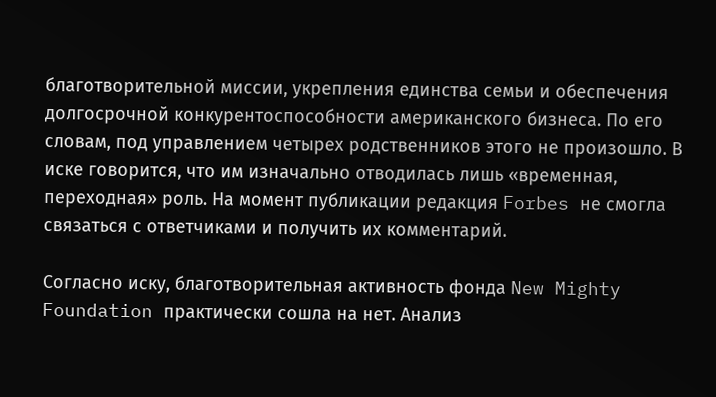благотворительной миссии, укрепления единства семьи и обеспечения долгосрочной конкурентоспособности американского бизнеса. По его словам, под управлением четырех родственников этого не произошло. В иске говорится, что им изначально отводилась лишь «временная, переходная» роль. На момент публикации редакция Forbes не смогла связаться с ответчиками и получить их комментарий.

Согласно иску, благотворительная активность фонда New Mighty Foundation практически сошла на нет. Анализ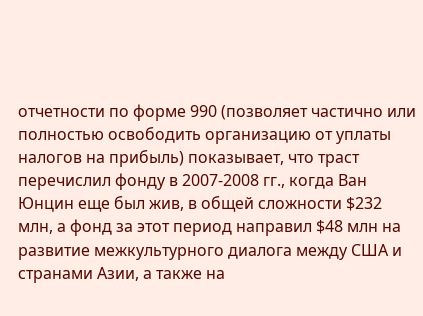отчетности по форме 990 (позволяет частично или полностью освободить организацию от уплаты налогов на прибыль) показывает, что траст перечислил фонду в 2007-2008 гг., когда Ван Юнцин еще был жив, в общей сложности $232 млн, а фонд за этот период направил $48 млн на развитие межкультурного диалога между США и странами Азии, а также на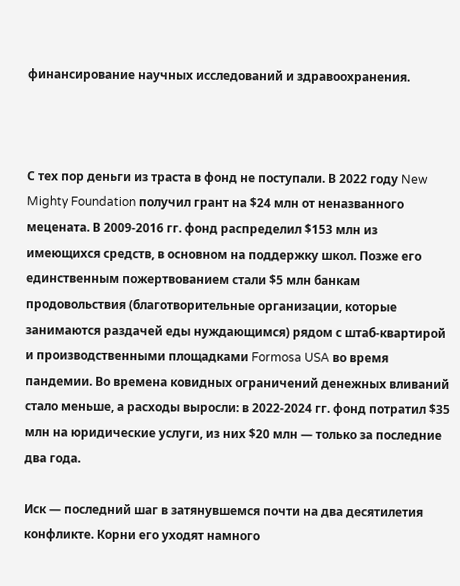финансирование научных исследований и здравоохранения.



С тех пор деньги из траста в фонд не поступали. В 2022 году New Mighty Foundation получил грант на $24 млн от неназванного мецената. В 2009-2016 гг. фонд распределил $153 млн из имеющихся средств, в основном на поддержку школ. Позже его единственным пожертвованием стали $5 млн банкам продовольствия (благотворительные организации, которые занимаются раздачей еды нуждающимся) рядом с штаб-квартирой и производственными площадками Formosa USA во время пандемии. Во времена ковидных ограничений денежных вливаний стало меньше, а расходы выросли: в 2022-2024 гг. фонд потратил $35 млн на юридические услуги, из них $20 млн — только за последние два года.

Иск — последний шаг в затянувшемся почти на два десятилетия конфликте. Корни его уходят намного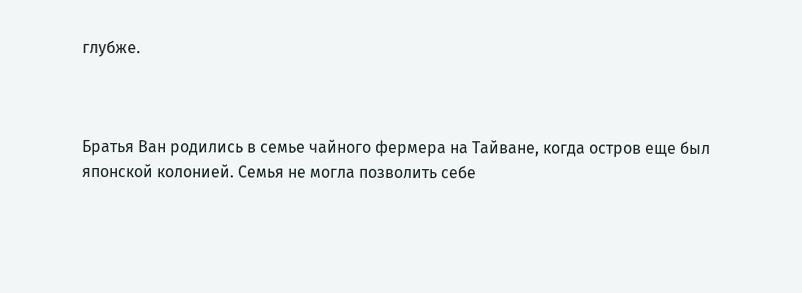глубже.



Братья Ван родились в семье чайного фермера на Тайване, когда остров еще был японской колонией. Семья не могла позволить себе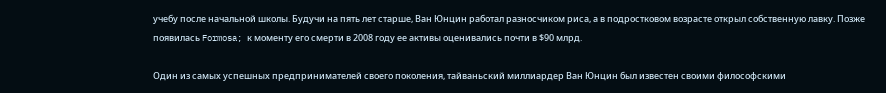учебу после начальной школы. Будучи на пять лет старше, Ван Юнцин работал разносчиком риса, а в подростковом возрасте открыл собственную лавку. Позже появилась Formosa; к моменту его смерти в 2008 году ее активы оценивались почти в $90 млрд.

Один из самых успешных предпринимателей своего поколения, тайваньский миллиардер Ван Юнцин был известен своими философскими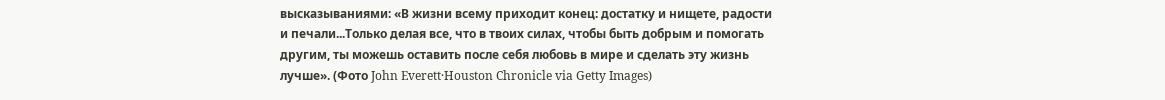высказываниями: «В жизни всему приходит конец: достатку и нищете, радости и печали...Только делая все, что в твоих силах, чтобы быть добрым и помогать другим, ты можешь оставить после себя любовь в мире и сделать эту жизнь лучше». (Фото John Everett·Houston Chronicle via Getty Images)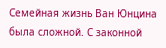Семейная жизнь Ван Юнцина была сложной. С законной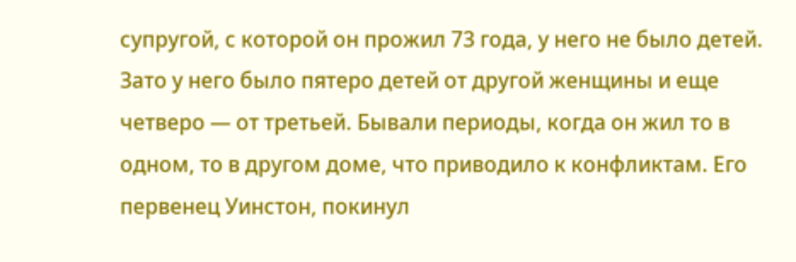супругой, с которой он прожил 73 года, у него не было детей. Зато у него было пятеро детей от другой женщины и еще четверо — от третьей. Бывали периоды, когда он жил то в одном, то в другом доме, что приводило к конфликтам. Его первенец Уинстон, покинул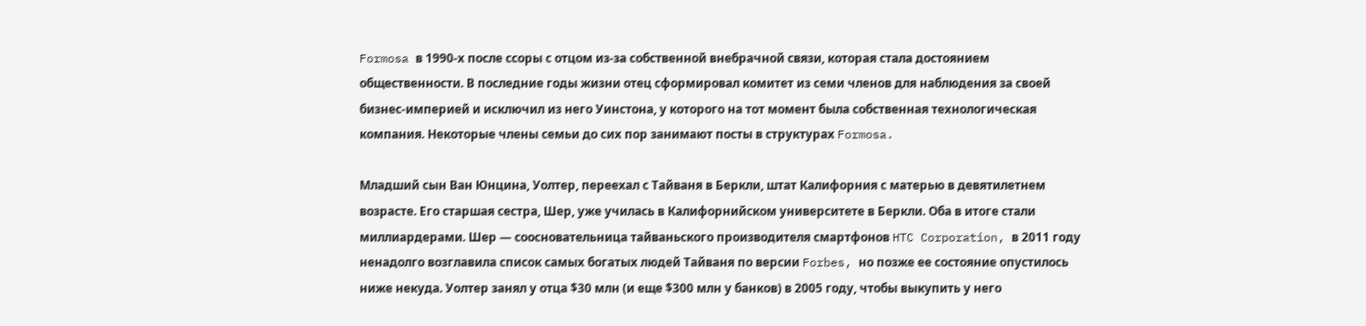Formosa в 1990-х после ссоры с отцом из-за собственной внебрачной связи, которая стала достоянием общественности. В последние годы жизни отец сформировал комитет из семи членов для наблюдения за своей бизнес-империей и исключил из него Уинстона, у которого на тот момент была собственная технологическая компания. Некоторые члены семьи до сих пор занимают посты в структурах Formosa.

Младший сын Ван Юнцина, Уолтер, переехал с Тайваня в Беркли, штат Калифорния с матерью в девятилетнем возрасте. Его старшая сестра, Шер, уже училась в Калифорнийском университете в Беркли. Оба в итоге стали миллиардерами. Шер — соосновательница тайваньского производителя смартфонов HTC Corporation, в 2011 году ненадолго возглавила список самых богатых людей Тайваня по версии Forbes, но позже ее состояние опустилось ниже некуда. Уолтер занял у отца $30 млн (и еще $300 млн у банков) в 2005 году, чтобы выкупить у него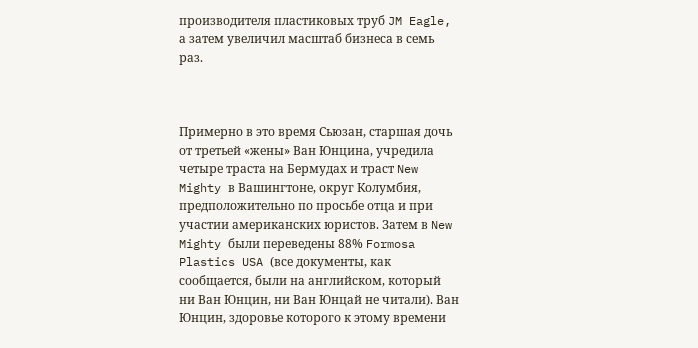производителя пластиковых труб JM Eagle, а затем увеличил масштаб бизнеса в семь раз.



Примерно в это время Сьюзан, старшая дочь от третьей «жены» Ван Юнцина, учредила четыре траста на Бермудах и траст New Mighty в Вашингтоне, округ Колумбия, предположительно по просьбе отца и при участии американских юристов. Затем в New Mighty были переведены 88% Formosa Plastics USA (все документы, как сообщается, были на английском, который ни Ван Юнцин, ни Ван Юнцай не читали). Ван Юнцин, здоровье которого к этому времени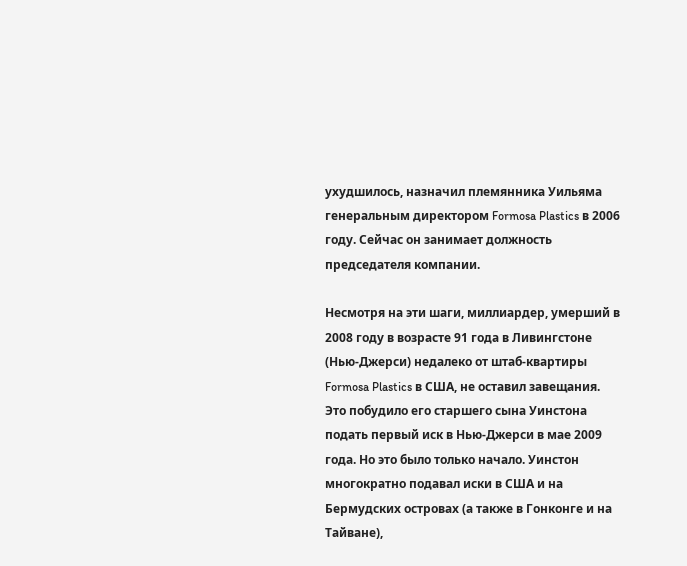ухудшилось, назначил племянника Уильяма генеральным директором Formosa Plastics в 2006 году. Сейчас он занимает должность председателя компании.

Несмотря на эти шаги, миллиардер, умерший в 2008 году в возрасте 91 года в Ливингстоне (Нью-Джерси) недалеко от штаб-квартиры Formosa Plastics в США, не оставил завещания. Это побудило его старшего сына Уинстона подать первый иск в Нью-Джерси в мае 2009 года. Но это было только начало. Уинстон многократно подавал иски в США и на Бермудских островах (а также в Гонконге и на Тайване),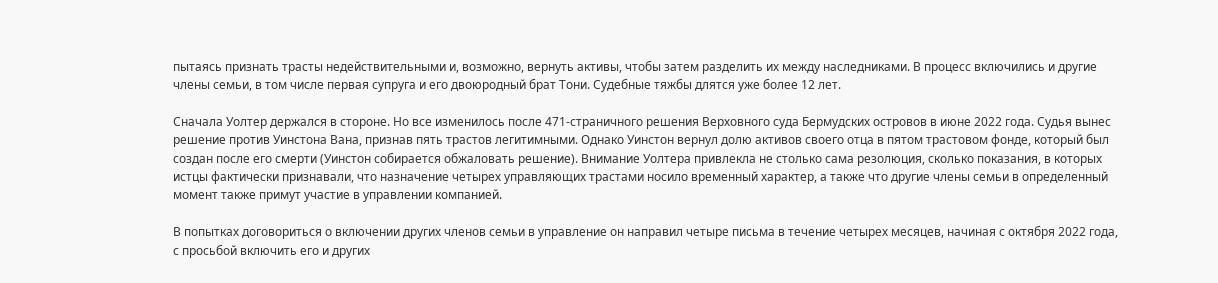пытаясь признать трасты недействительными и, возможно, вернуть активы, чтобы затем разделить их между наследниками. В процесс включились и другие члены семьи, в том числе первая супруга и его двоюродный брат Тони. Судебные тяжбы длятся уже более 12 лет.

Сначала Уолтер держался в стороне. Но все изменилось после 471-страничного решения Верховного суда Бермудских островов в июне 2022 года. Судья вынес решение против Уинстона Вана, признав пять трастов легитимными. Однако Уинстон вернул долю активов своего отца в пятом трастовом фонде, который был создан после его смерти (Уинстон собирается обжаловать решение). Внимание Уолтера привлекла не столько сама резолюция, сколько показания, в которых истцы фактически признавали, что назначение четырех управляющих трастами носило временный характер, а также что другие члены семьи в определенный момент также примут участие в управлении компанией.

В попытках договориться о включении других членов семьи в управление он направил четыре письма в течение четырех месяцев, начиная с октября 2022 года, с просьбой включить его и других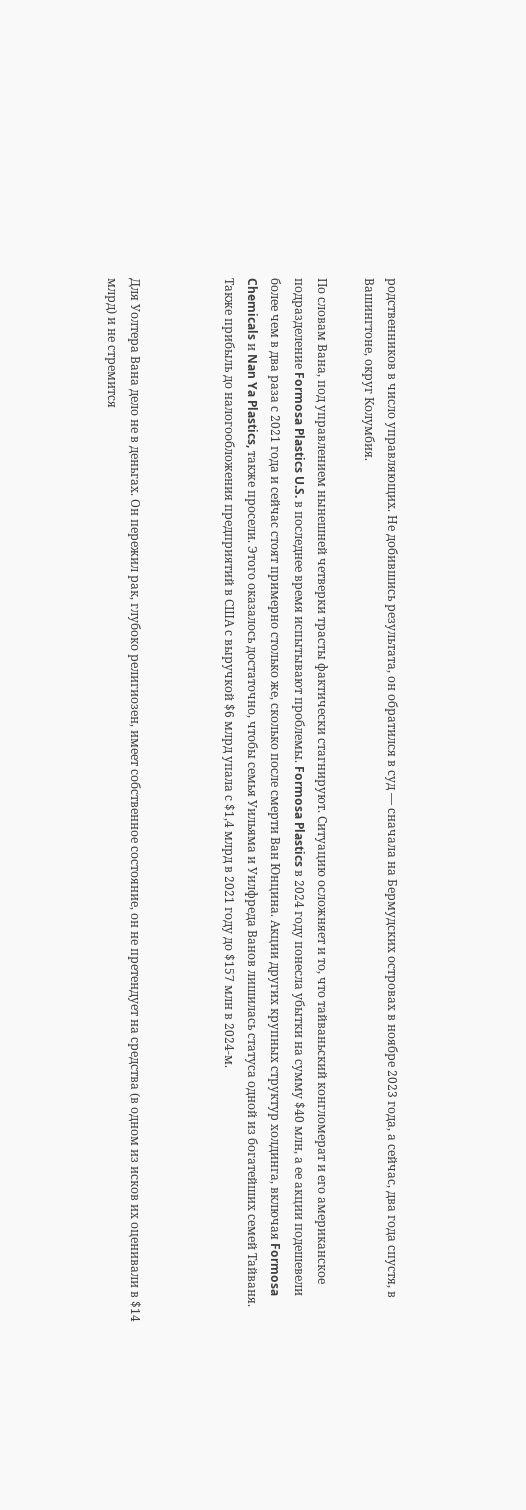родственников в число управляющих. Не добившись результата, он обратился в суд — сначала на Бермудских островах в ноябре 2023 года, а сейчас, два года спустя, в Вашингтоне, округ Колумбия.

По словам Вана, под управлением нынешней четверки трасты фактически стагнируют. Ситуацию осложняет и то, что тайваньский конгломерат и его американское подразделение Formosa Plastics U.S. в последнее время испытывают проблемы. Formosa Plastics в 2024 году понесла убытки на сумму $40 млн, а ее акции подешевели более чем в два раза с 2021 года и сейчас стоят примерно столько же, сколько после смерти Ван Юнцина. Акции других крупных структур холдинга, включая Formosa Chemicals и Nan Ya Plastics, также просели. Этого оказалось достаточно, чтобы семья Уильяма и Уилфреда Ванов лишилась статуса одной из богатейших семей Тайваня. Также прибыль до налогообложения предприятий в США с выручкой $6 млрд упала с $1,4 млрд в 2021 году до $157 млн в 2024-м.



Для Уолтера Вана дело не в деньгах. Он пережил рак, глубоко религиозен, имеет собственное состояние, он не претендует на средства (в одном из исков их оценивали в $14 млрд) и не стремится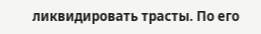ликвидировать трасты. По его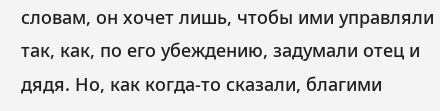словам, он хочет лишь, чтобы ими управляли так, как, по его убеждению, задумали отец и дядя. Но, как когда-то сказали, благими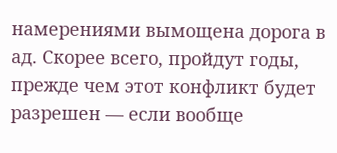намерениями вымощена дорога в ад. Скорее всего, пройдут годы, прежде чем этот конфликт будет разрешен — если вообще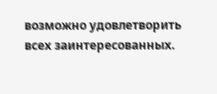возможно удовлетворить всех заинтересованных.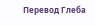Перевод Глеба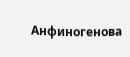Анфиногенова